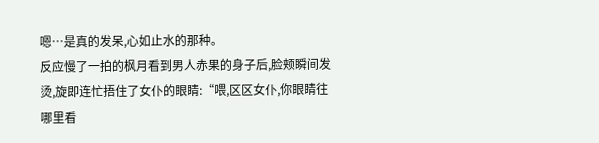嗯…是真的发呆,心如止水的那种。
反应慢了一拍的枫月看到男人赤果的身子后,脸颊瞬间发烫,旋即连忙捂住了女仆的眼睛:“喂,区区女仆,你眼睛往哪里看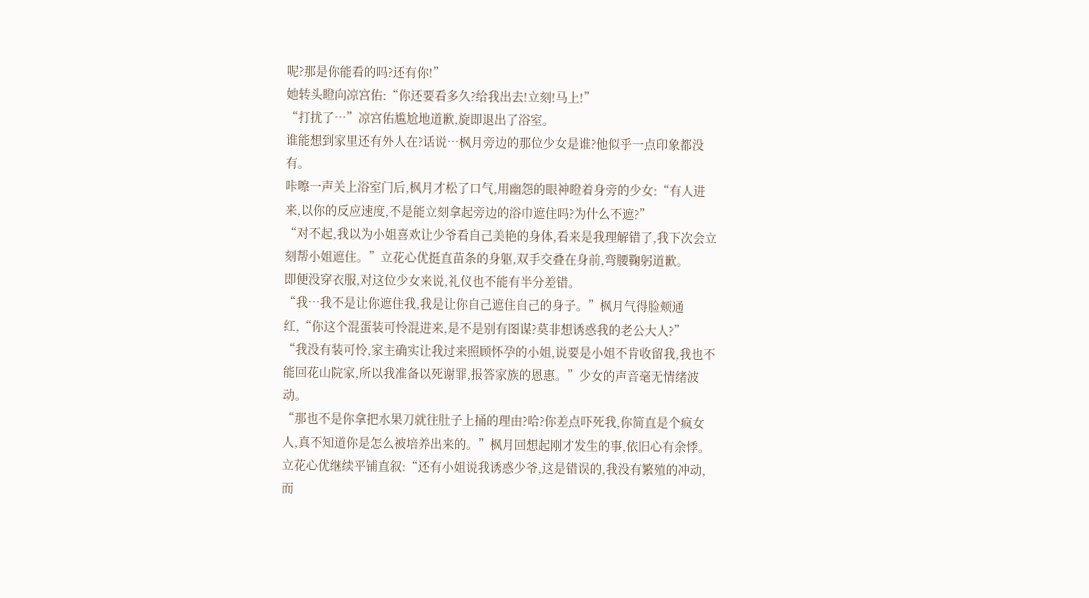呢?那是你能看的吗?还有你!”
她转头瞪向凉宫佑:“你还要看多久?给我出去!立刻!马上!”
“打扰了…”凉宫佑尴尬地道歉,旋即退出了浴室。
谁能想到家里还有外人在?话说…枫月旁边的那位少女是谁?他似乎一点印象都没有。
咔嚓一声关上浴室门后,枫月才松了口气,用幽怨的眼神瞪着身旁的少女:“有人进来,以你的反应速度,不是能立刻拿起旁边的浴巾遮住吗?为什么不遮?”
“对不起,我以为小姐喜欢让少爷看自己美艳的身体,看来是我理解错了,我下次会立刻帮小姐遮住。”立花心优挺直苗条的身躯,双手交叠在身前,弯腰鞠躬道歉。
即便没穿衣服,对这位少女来说,礼仪也不能有半分差错。
“我…我不是让你遮住我,我是让你自己遮住自己的身子。”枫月气得脸颊通红,“你这个混蛋装可怜混进来,是不是别有图谋?莫非想诱惑我的老公大人?”
“我没有装可怜,家主确实让我过来照顾怀孕的小姐,说要是小姐不肯收留我,我也不能回花山院家,所以我准备以死谢罪,报答家族的恩惠。”少女的声音毫无情绪波动。
“那也不是你拿把水果刀就往肚子上捅的理由?哈?你差点吓死我,你简直是个疯女人,真不知道你是怎么被培养出来的。”枫月回想起刚才发生的事,依旧心有余悸。
立花心优继续平铺直叙:“还有小姐说我诱惑少爷,这是错误的,我没有繁殖的冲动,而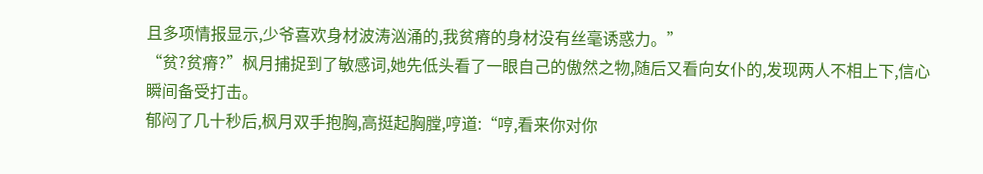且多项情报显示,少爷喜欢身材波涛汹涌的,我贫瘠的身材没有丝毫诱惑力。”
“贫?贫瘠?”枫月捕捉到了敏感词,她先低头看了一眼自己的傲然之物,随后又看向女仆的,发现两人不相上下,信心瞬间备受打击。
郁闷了几十秒后,枫月双手抱胸,高挺起胸膛,哼道:“哼,看来你对你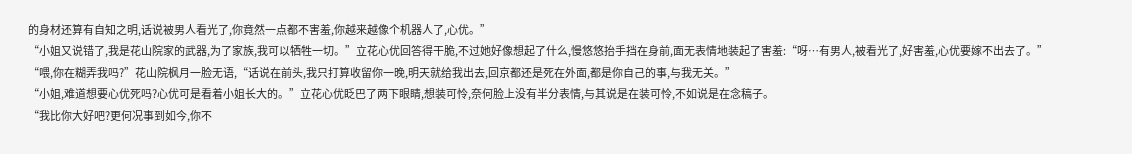的身材还算有自知之明,话说被男人看光了,你竟然一点都不害羞,你越来越像个机器人了,心优。”
“小姐又说错了,我是花山院家的武器,为了家族,我可以牺牲一切。”立花心优回答得干脆,不过她好像想起了什么,慢悠悠抬手挡在身前,面无表情地装起了害羞:“呀…有男人,被看光了,好害羞,心优要嫁不出去了。”
“喂,你在糊弄我吗?”花山院枫月一脸无语,“话说在前头,我只打算收留你一晚,明天就给我出去,回京都还是死在外面,都是你自己的事,与我无关。”
“小姐,难道想要心优死吗?心优可是看着小姐长大的。”立花心优眨巴了两下眼睛,想装可怜,奈何脸上没有半分表情,与其说是在装可怜,不如说是在念稿子。
“我比你大好吧?更何况事到如今,你不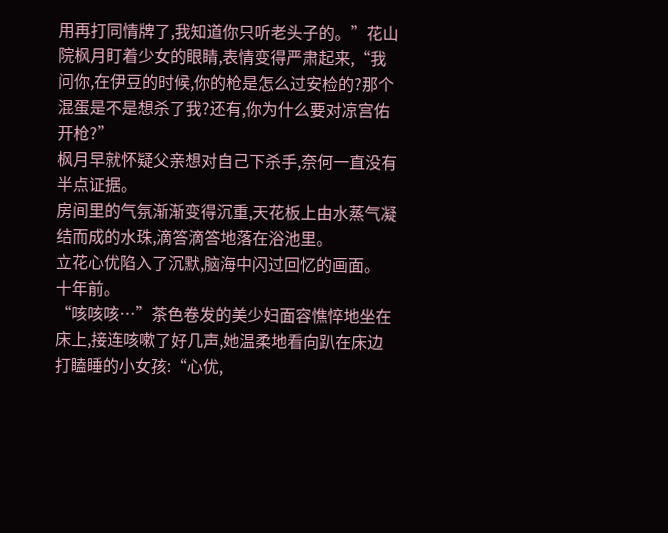用再打同情牌了,我知道你只听老头子的。”花山院枫月盯着少女的眼睛,表情变得严肃起来,“我问你,在伊豆的时候,你的枪是怎么过安检的?那个混蛋是不是想杀了我?还有,你为什么要对凉宫佑开枪?”
枫月早就怀疑父亲想对自己下杀手,奈何一直没有半点证据。
房间里的气氛渐渐变得沉重,天花板上由水蒸气凝结而成的水珠,滴答滴答地落在浴池里。
立花心优陷入了沉默,脑海中闪过回忆的画面。
十年前。
“咳咳咳…”茶色卷发的美少妇面容憔悴地坐在床上,接连咳嗽了好几声,她温柔地看向趴在床边打瞌睡的小女孩:“心优,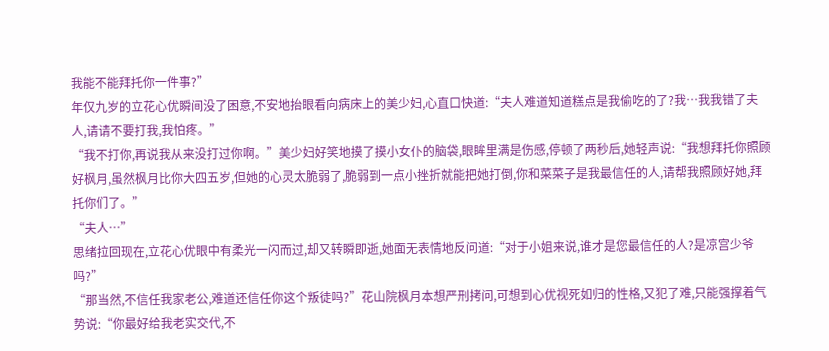我能不能拜托你一件事?”
年仅九岁的立花心优瞬间没了困意,不安地抬眼看向病床上的美少妇,心直口快道:“夫人难道知道糕点是我偷吃的了?我…我我错了夫人,请请不要打我,我怕疼。”
“我不打你,再说我从来没打过你啊。”美少妇好笑地摸了摸小女仆的脑袋,眼眸里满是伤感,停顿了两秒后,她轻声说:“我想拜托你照顾好枫月,虽然枫月比你大四五岁,但她的心灵太脆弱了,脆弱到一点小挫折就能把她打倒,你和菜菜子是我最信任的人,请帮我照顾好她,拜托你们了。”
“夫人…”
思绪拉回现在,立花心优眼中有柔光一闪而过,却又转瞬即逝,她面无表情地反问道:“对于小姐来说,谁才是您最信任的人?是凉宫少爷吗?”
“那当然,不信任我家老公,难道还信任你这个叛徒吗?”花山院枫月本想严刑拷问,可想到心优视死如归的性格,又犯了难,只能强撑着气势说:“你最好给我老实交代,不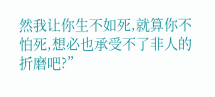然我让你生不如死,就算你不怕死,想必也承受不了非人的折磨吧?”